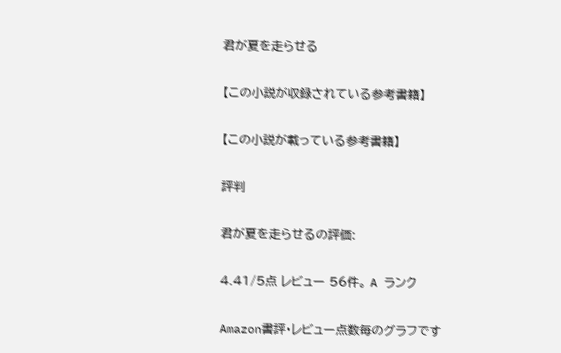君が夏を走らせる

【この小説が収録されている参考書籍】

【この小説が載っている参考書籍】

評判

君が夏を走らせるの評価:

4.41/5点 レビュー 56件。 A ランク

Amazon書評・レビュー点数毎のグラフです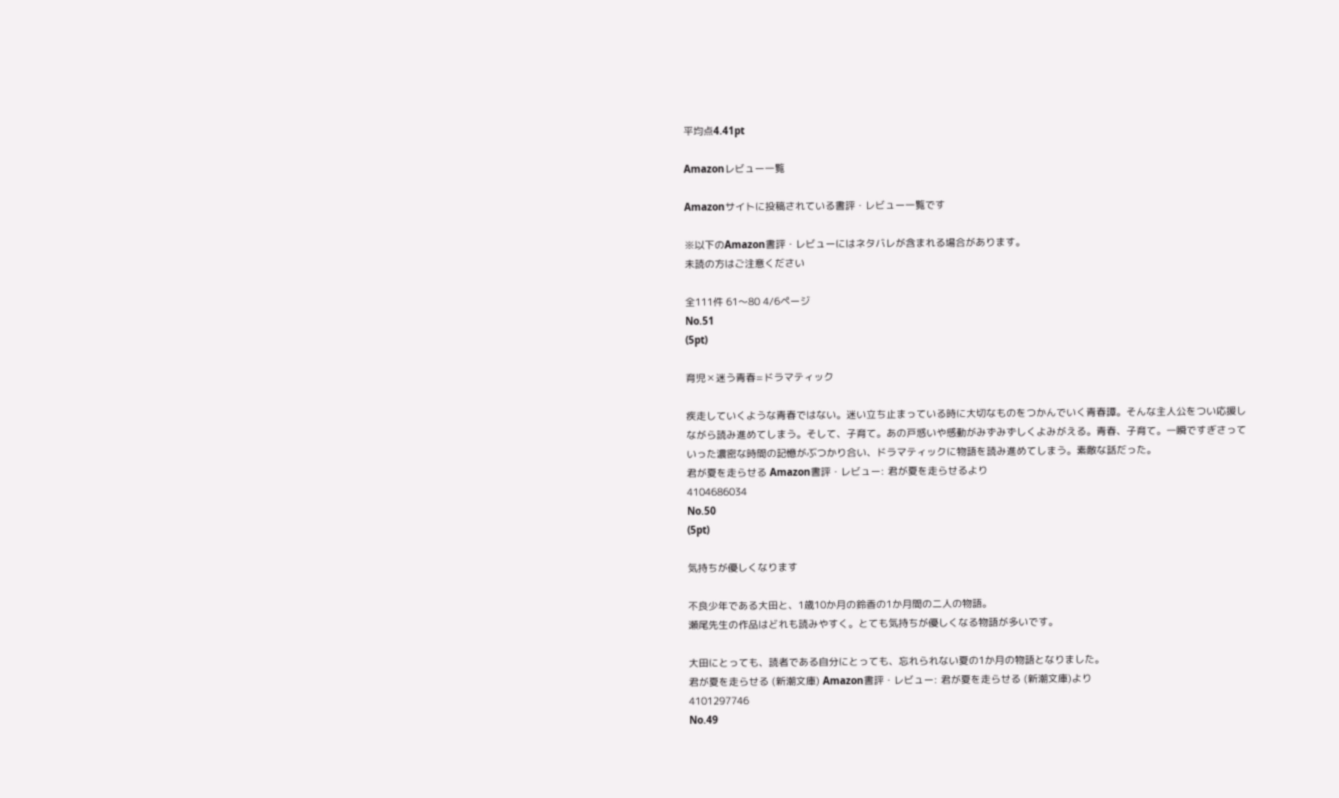平均点4.41pt

Amazonレビュー一覧

Amazonサイトに投稿されている書評・レビュー一覧です

※以下のAmazon書評・レビューにはネタバレが含まれる場合があります。
未読の方はご注意ください

全111件 61〜80 4/6ページ
No.51
(5pt)

育児✕迷う青春=ドラマティック

疾走していくような青春ではない。迷い立ち止まっている時に大切なものをつかんでいく青春譚。そんな主人公をつい応援しながら読み進めてしまう。そして、子育て。あの戸惑いや感動がみずみずしくよみがえる。青春、子育て。一瞬ですぎさっていった濃密な時間の記憶がぶつかり合い、ドラマティックに物語を読み進めてしまう。素敵な話だった。
君が夏を走らせる Amazon書評・レビュー: 君が夏を走らせるより
4104686034
No.50
(5pt)

気持ちが優しくなります

不良少年である大田と、1歳10か月の鈴香の1か月間の二人の物語。
瀬尾先生の作品はどれも読みやすく。とても気持ちが優しくなる物語が多いです。

大田にとっても、読者である自分にとっても、忘れられない夏の1か月の物語となりました。
君が夏を走らせる (新潮文庫) Amazon書評・レビュー: 君が夏を走らせる (新潮文庫)より
4101297746
No.49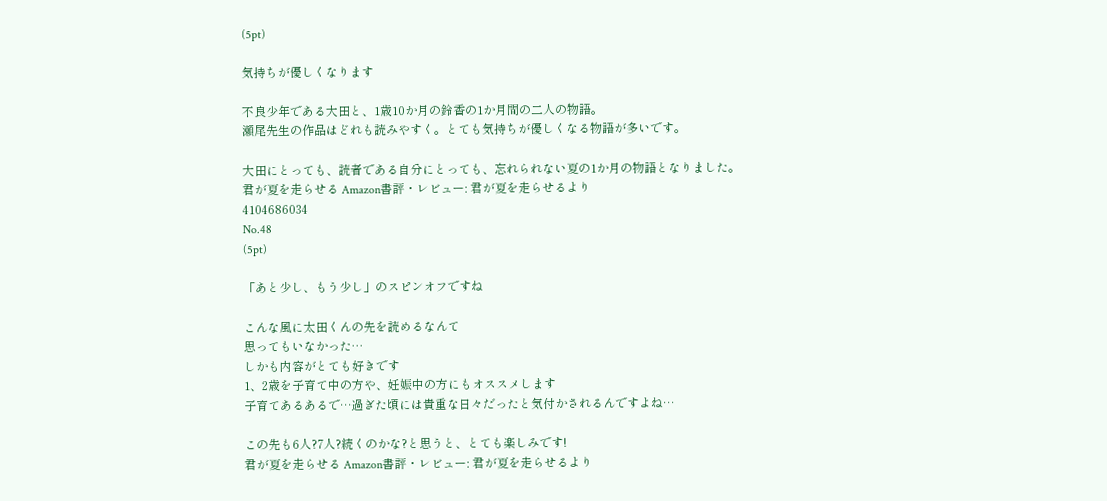(5pt)

気持ちが優しくなります

不良少年である大田と、1歳10か月の鈴香の1か月間の二人の物語。
瀬尾先生の作品はどれも読みやすく。とても気持ちが優しくなる物語が多いです。

大田にとっても、読者である自分にとっても、忘れられない夏の1か月の物語となりました。
君が夏を走らせる Amazon書評・レビュー: 君が夏を走らせるより
4104686034
No.48
(5pt)

「あと少し、もう少し」のスピンオフですね

こんな風に太田くんの先を読めるなんて
思ってもいなかった…
しかも内容がとても好きです
1、2歳を子育て中の方や、妊娠中の方にもオススメします
子育てあるあるで…過ぎた頃には貴重な日々だったと気付かされるんですよね…

この先も6人?7人?続くのかな?と思うと、とても楽しみです!
君が夏を走らせる Amazon書評・レビュー: 君が夏を走らせるより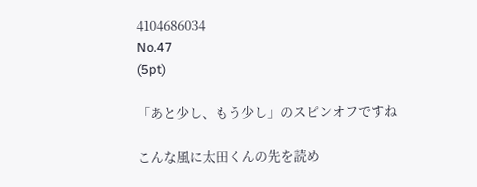4104686034
No.47
(5pt)

「あと少し、もう少し」のスピンオフですね

こんな風に太田くんの先を読め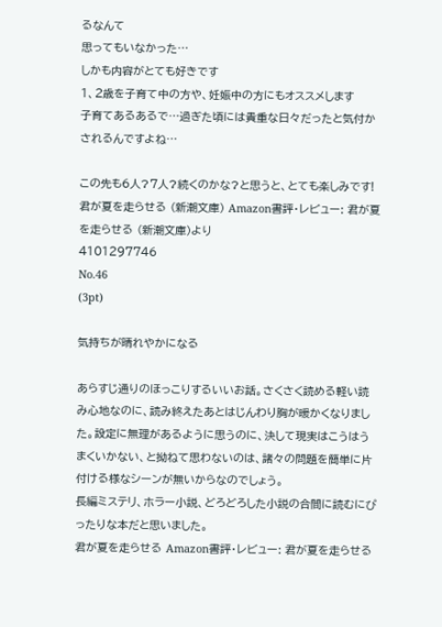るなんて
思ってもいなかった…
しかも内容がとても好きです
1、2歳を子育て中の方や、妊娠中の方にもオススメします
子育てあるあるで…過ぎた頃には貴重な日々だったと気付かされるんですよね…

この先も6人?7人?続くのかな?と思うと、とても楽しみです!
君が夏を走らせる (新潮文庫) Amazon書評・レビュー: 君が夏を走らせる (新潮文庫)より
4101297746
No.46
(3pt)

気持ちが晴れやかになる

あらすじ通りのほっこりするいいお話。さくさく読める軽い読み心地なのに、読み終えたあとはじんわり胸が暖かくなりました。設定に無理があるように思うのに、決して現実はこうはうまくいかない、と拗ねて思わないのは、諸々の問題を簡単に片付ける様なシーンが無いからなのでしょう。
長編ミステリ、ホラー小説、どろどろした小説の合間に読むにぴったりな本だと思いました。
君が夏を走らせる Amazon書評・レビュー: 君が夏を走らせる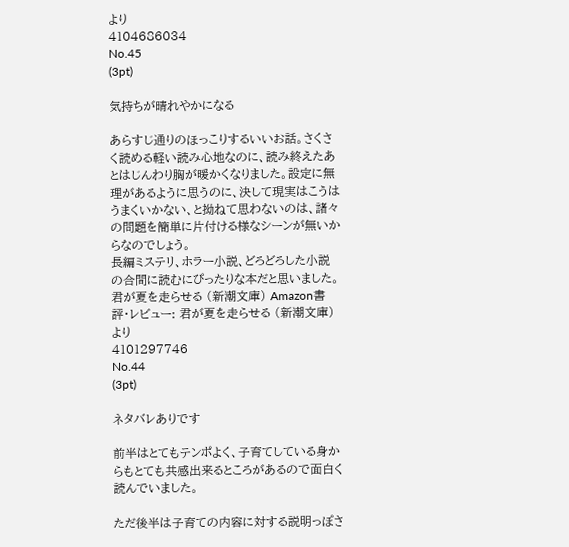より
4104686034
No.45
(3pt)

気持ちが晴れやかになる

あらすじ通りのほっこりするいいお話。さくさく読める軽い読み心地なのに、読み終えたあとはじんわり胸が暖かくなりました。設定に無理があるように思うのに、決して現実はこうはうまくいかない、と拗ねて思わないのは、諸々の問題を簡単に片付ける様なシーンが無いからなのでしょう。
長編ミステリ、ホラー小説、どろどろした小説の合間に読むにぴったりな本だと思いました。
君が夏を走らせる (新潮文庫) Amazon書評・レビュー: 君が夏を走らせる (新潮文庫)より
4101297746
No.44
(3pt)

ネタバレありです

前半はとてもテンポよく、子育てしている身からもとても共感出来るところがあるので面白く読んでいました。

ただ後半は子育ての内容に対する説明っぽさ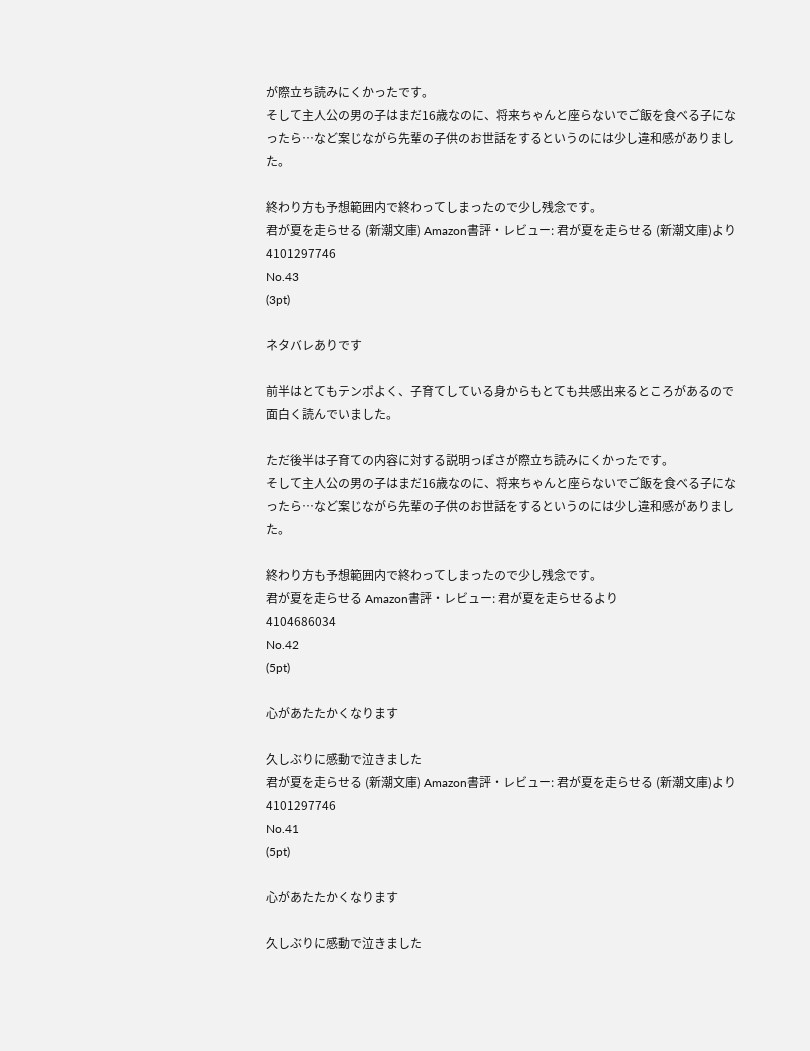が際立ち読みにくかったです。
そして主人公の男の子はまだ16歳なのに、将来ちゃんと座らないでご飯を食べる子になったら…など案じながら先輩の子供のお世話をするというのには少し違和感がありました。

終わり方も予想範囲内で終わってしまったので少し残念です。
君が夏を走らせる (新潮文庫) Amazon書評・レビュー: 君が夏を走らせる (新潮文庫)より
4101297746
No.43
(3pt)

ネタバレありです

前半はとてもテンポよく、子育てしている身からもとても共感出来るところがあるので面白く読んでいました。

ただ後半は子育ての内容に対する説明っぽさが際立ち読みにくかったです。
そして主人公の男の子はまだ16歳なのに、将来ちゃんと座らないでご飯を食べる子になったら…など案じながら先輩の子供のお世話をするというのには少し違和感がありました。

終わり方も予想範囲内で終わってしまったので少し残念です。
君が夏を走らせる Amazon書評・レビュー: 君が夏を走らせるより
4104686034
No.42
(5pt)

心があたたかくなります

久しぶりに感動で泣きました
君が夏を走らせる (新潮文庫) Amazon書評・レビュー: 君が夏を走らせる (新潮文庫)より
4101297746
No.41
(5pt)

心があたたかくなります

久しぶりに感動で泣きました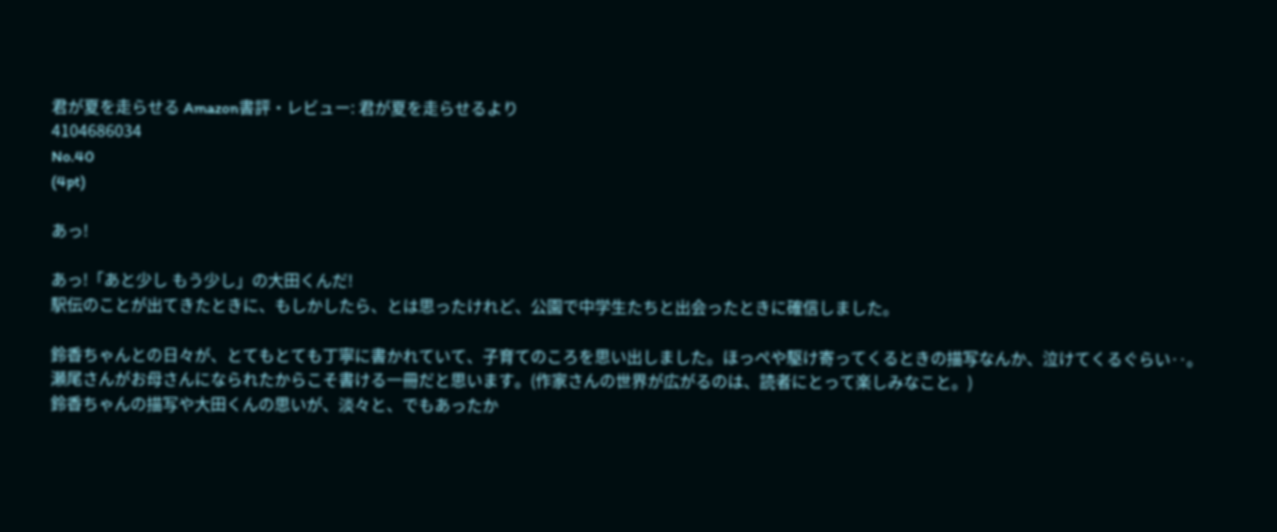君が夏を走らせる Amazon書評・レビュー: 君が夏を走らせるより
4104686034
No.40
(4pt)

あっ!

あっ!「あと少し もう少し」の大田くんだ!
駅伝のことが出てきたときに、もしかしたら、とは思ったけれど、公園で中学生たちと出会ったときに確信しました。

鈴香ちゃんとの日々が、とてもとても丁寧に書かれていて、子育てのころを思い出しました。ほっぺや駆け寄ってくるときの描写なんか、泣けてくるぐらい‥。
瀬尾さんがお母さんになられたからこそ書ける一冊だと思います。(作家さんの世界が広がるのは、読者にとって楽しみなこと。)
鈴香ちゃんの描写や大田くんの思いが、淡々と、でもあったか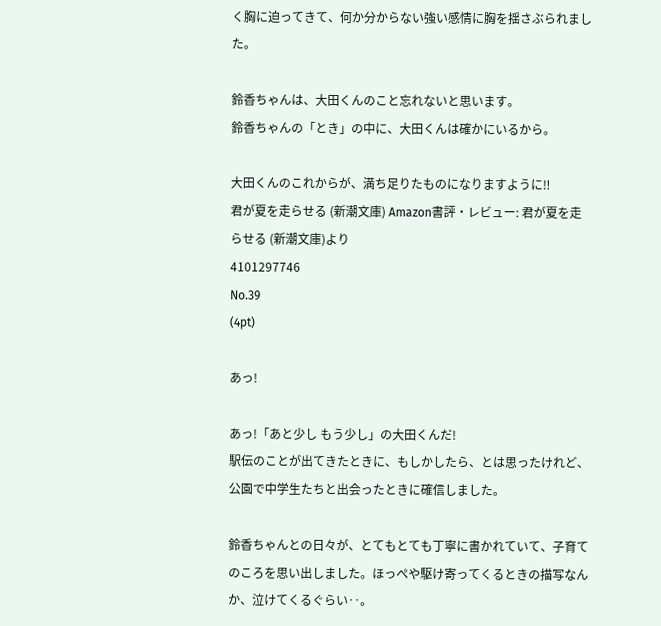く胸に迫ってきて、何か分からない強い感情に胸を揺さぶられました。

鈴香ちゃんは、大田くんのこと忘れないと思います。
鈴香ちゃんの「とき」の中に、大田くんは確かにいるから。

大田くんのこれからが、満ち足りたものになりますように‼
君が夏を走らせる (新潮文庫) Amazon書評・レビュー: 君が夏を走らせる (新潮文庫)より
4101297746
No.39
(4pt)

あっ!

あっ!「あと少し もう少し」の大田くんだ!
駅伝のことが出てきたときに、もしかしたら、とは思ったけれど、公園で中学生たちと出会ったときに確信しました。

鈴香ちゃんとの日々が、とてもとても丁寧に書かれていて、子育てのころを思い出しました。ほっぺや駆け寄ってくるときの描写なんか、泣けてくるぐらい‥。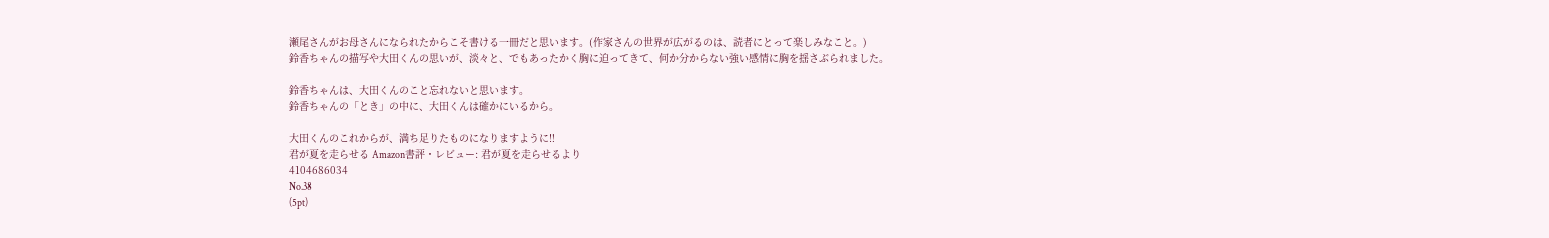瀬尾さんがお母さんになられたからこそ書ける一冊だと思います。(作家さんの世界が広がるのは、読者にとって楽しみなこと。)
鈴香ちゃんの描写や大田くんの思いが、淡々と、でもあったかく胸に迫ってきて、何か分からない強い感情に胸を揺さぶられました。

鈴香ちゃんは、大田くんのこと忘れないと思います。
鈴香ちゃんの「とき」の中に、大田くんは確かにいるから。

大田くんのこれからが、満ち足りたものになりますように‼
君が夏を走らせる Amazon書評・レビュー: 君が夏を走らせるより
4104686034
No.38
(5pt)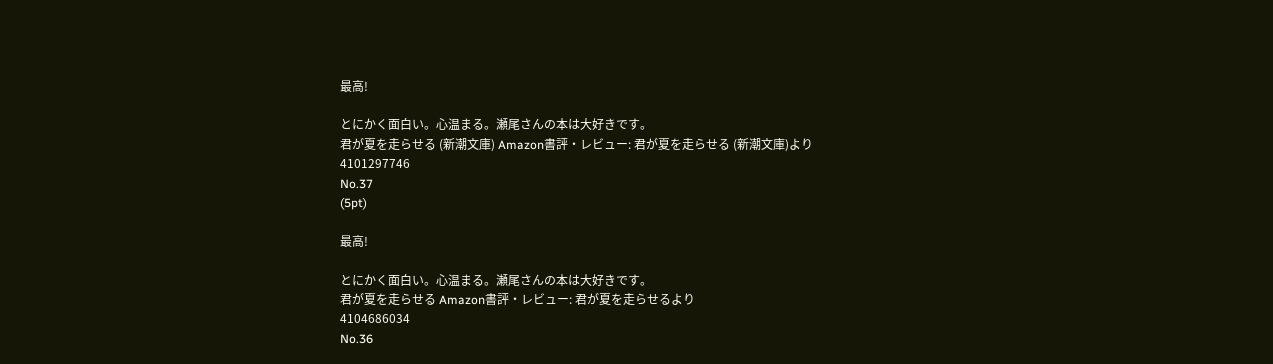最高!

とにかく面白い。心温まる。瀬尾さんの本は大好きです。
君が夏を走らせる (新潮文庫) Amazon書評・レビュー: 君が夏を走らせる (新潮文庫)より
4101297746
No.37
(5pt)

最高!

とにかく面白い。心温まる。瀬尾さんの本は大好きです。
君が夏を走らせる Amazon書評・レビュー: 君が夏を走らせるより
4104686034
No.36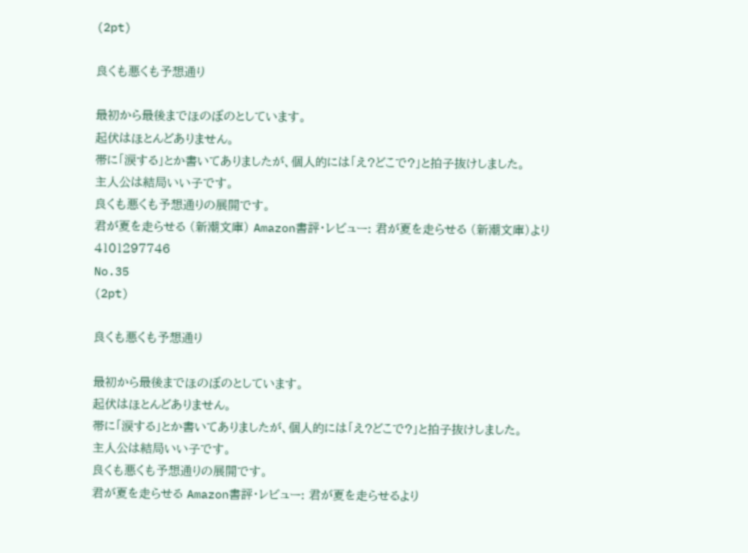(2pt)

良くも悪くも予想通り

最初から最後までほのぼのとしています。
起伏はほとんどありません。
帯に「涙する」とか書いてありましたが、個人的には「え?どこで?」と拍子抜けしました。
主人公は結局いい子です。
良くも悪くも予想通りの展開です。
君が夏を走らせる (新潮文庫) Amazon書評・レビュー: 君が夏を走らせる (新潮文庫)より
4101297746
No.35
(2pt)

良くも悪くも予想通り

最初から最後までほのぼのとしています。
起伏はほとんどありません。
帯に「涙する」とか書いてありましたが、個人的には「え?どこで?」と拍子抜けしました。
主人公は結局いい子です。
良くも悪くも予想通りの展開です。
君が夏を走らせる Amazon書評・レビュー: 君が夏を走らせるより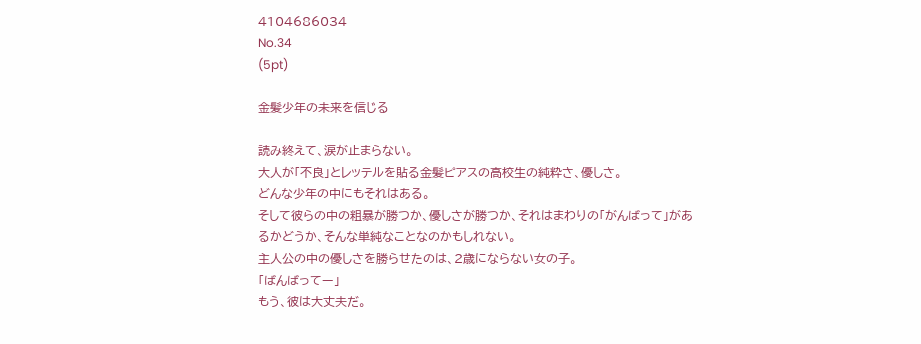4104686034
No.34
(5pt)

金髪少年の未来を信じる

読み終えて、涙が止まらない。
大人が「不良」とレッテルを貼る金髪ピアスの高校生の純粋さ、優しさ。
どんな少年の中にもそれはある。
そして彼らの中の粗暴が勝つか、優しさが勝つか、それはまわりの「がんばって」があるかどうか、そんな単純なことなのかもしれない。
主人公の中の優しさを勝らせたのは、2歳にならない女の子。
「ばんばってー」
もう、彼は大丈夫だ。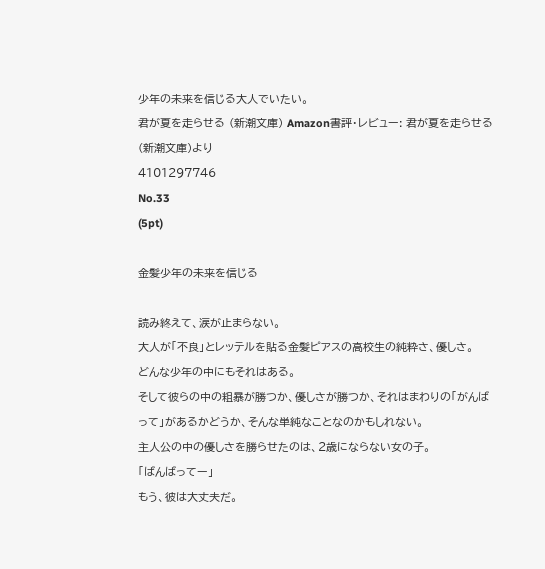少年の未来を信じる大人でいたい。
君が夏を走らせる (新潮文庫) Amazon書評・レビュー: 君が夏を走らせる (新潮文庫)より
4101297746
No.33
(5pt)

金髪少年の未来を信じる

読み終えて、涙が止まらない。
大人が「不良」とレッテルを貼る金髪ピアスの高校生の純粋さ、優しさ。
どんな少年の中にもそれはある。
そして彼らの中の粗暴が勝つか、優しさが勝つか、それはまわりの「がんばって」があるかどうか、そんな単純なことなのかもしれない。
主人公の中の優しさを勝らせたのは、2歳にならない女の子。
「ばんばってー」
もう、彼は大丈夫だ。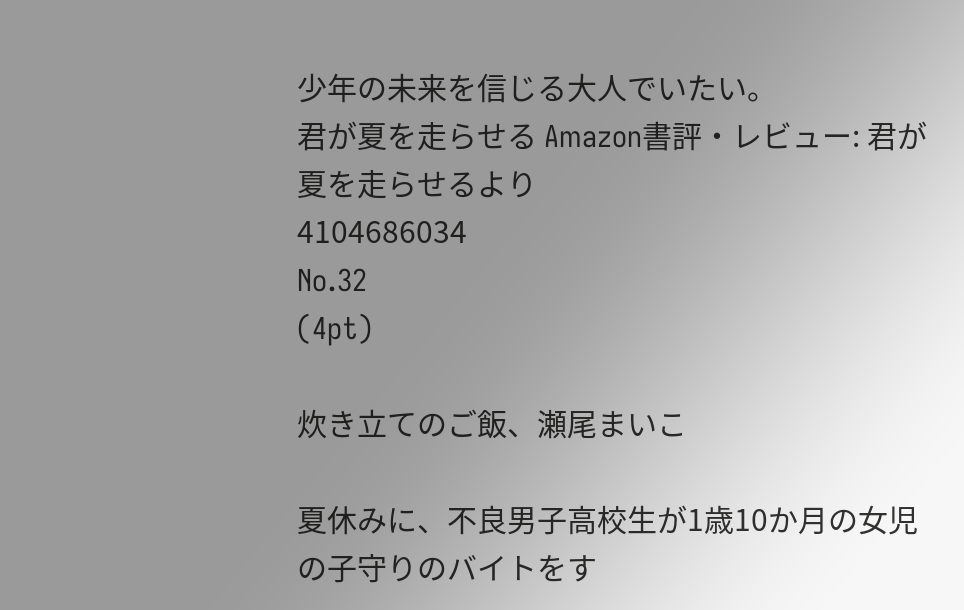少年の未来を信じる大人でいたい。
君が夏を走らせる Amazon書評・レビュー: 君が夏を走らせるより
4104686034
No.32
(4pt)

炊き立てのご飯、瀬尾まいこ

夏休みに、不良男子高校生が1歳10か月の女児の子守りのバイトをす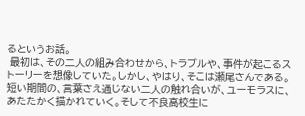るというお話。
 最初は、その二人の組み合わせから、トラブルや、事件が起こるストーリーを想像していた。しかし、やはり、そこは瀬尾さんである。短い期間の、言葉さえ通じない二人の触れ合いが、ユーモラスに、あたたかく描かれていく。そして不良高校生に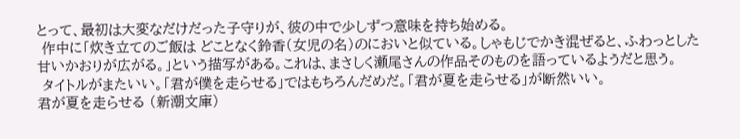とって、最初は大変なだけだった子守りが、彼の中で少しずつ意味を持ち始める。
 作中に「炊き立てのご飯は どことなく鈴香(女児の名)のにおいと似ている。しゃもじでかき混ぜると、ふわっとした甘いかおりが広がる。」という描写がある。これは、まさしく瀬尾さんの作品そのものを語っているようだと思う。
 タイトルがまたいい。「君が僕を走らせる」ではもちろんだめだ。「君が夏を走らせる」が断然いい。
君が夏を走らせる (新潮文庫)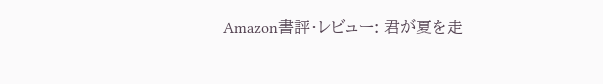Amazon書評・レビュー: 君が夏を走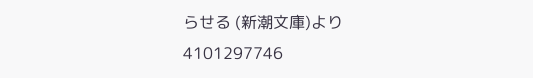らせる (新潮文庫)より
4101297746